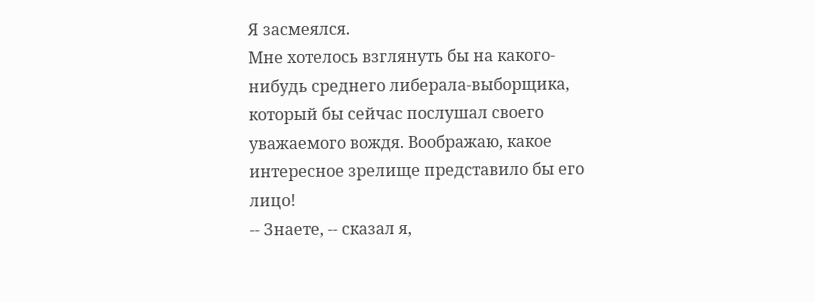Я засмеялся.
Мне хотелось взглянуть бы на какого-нибудь среднего либерала-выборщика, который бы сейчас послушал своего уважаемого вождя. Воображаю, какое интересное зрелище представило бы его лицо!
-- Знаете, -- сказал я,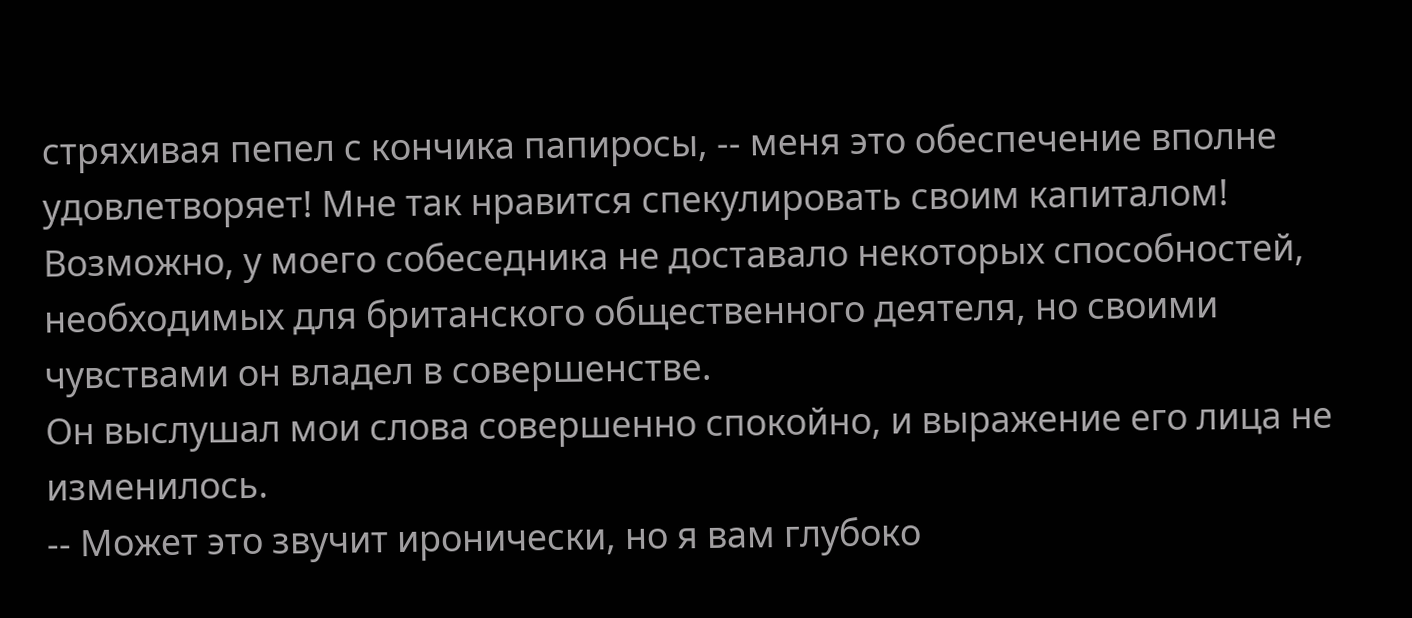стряхивая пепел с кончика папиросы, -- меня это обеспечение вполне удовлетворяет! Мне так нравится спекулировать своим капиталом!
Возможно, у моего собеседника не доставало некоторых способностей, необходимых для британского общественного деятеля, но своими чувствами он владел в совершенстве.
Он выслушал мои слова совершенно спокойно, и выражение его лица не изменилось.
-- Может это звучит иронически, но я вам глубоко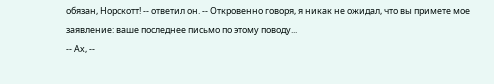обязан, Норскотт! -- ответил он. -- Откровенно говоря, я никак не ожидал, что вы примете мое заявление: ваше последнее письмо по этому поводу...
-- Ах, --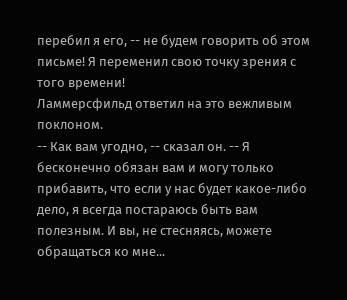перебил я его, -- не будем говорить об этом письме! Я переменил свою точку зрения с того времени!
Ламмерсфильд ответил на это вежливым поклоном.
-- Как вам угодно, -- сказал он. -- Я бесконечно обязан вам и могу только прибавить, что если у нас будет какое-либо дело, я всегда постараюсь быть вам полезным. И вы, не стесняясь, можете обращаться ко мне...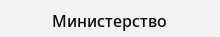Министерство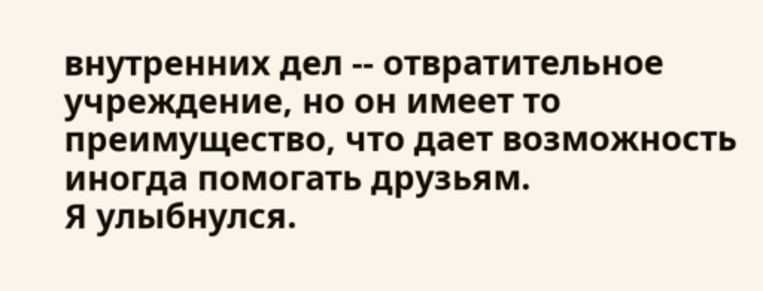внутренних дел -- отвратительное учреждение, но он имеет то преимущество, что дает возможность иногда помогать друзьям.
Я улыбнулся.